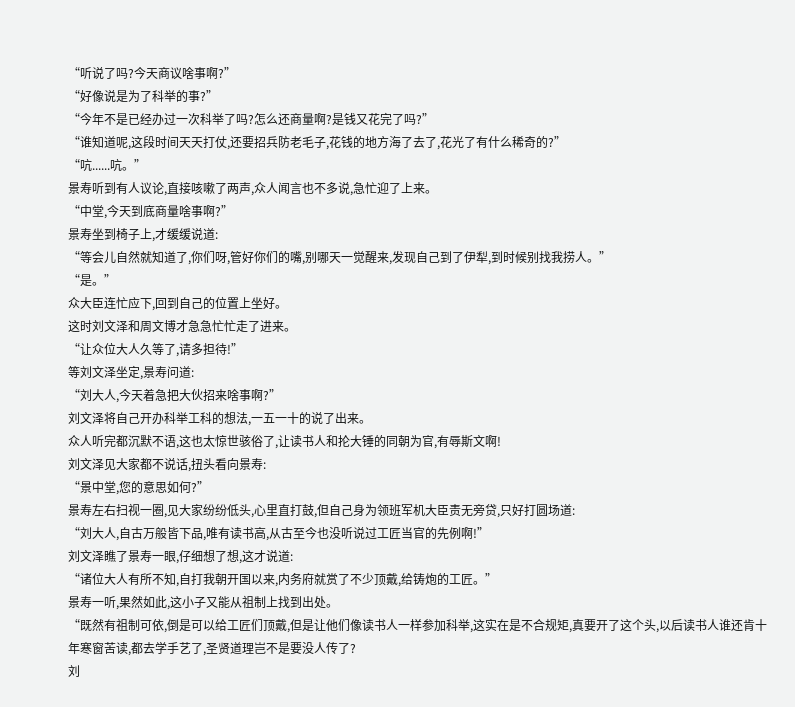“听说了吗?今天商议啥事啊?”
“好像说是为了科举的事?”
“今年不是已经办过一次科举了吗?怎么还商量啊?是钱又花完了吗?”
“谁知道呢,这段时间天天打仗,还要招兵防老毛子,花钱的地方海了去了,花光了有什么稀奇的?”
“吭......吭。”
景寿听到有人议论,直接咳嗽了两声,众人闻言也不多说,急忙迎了上来。
“中堂,今天到底商量啥事啊?”
景寿坐到椅子上,才缓缓说道:
“等会儿自然就知道了,你们呀,管好你们的嘴,别哪天一觉醒来,发现自己到了伊犁,到时候别找我捞人。”
“是。”
众大臣连忙应下,回到自己的位置上坐好。
这时刘文泽和周文博才急急忙忙走了进来。
“让众位大人久等了,请多担待!”
等刘文泽坐定,景寿问道:
“刘大人,今天着急把大伙招来啥事啊?”
刘文泽将自己开办科举工科的想法,一五一十的说了出来。
众人听完都沉默不语,这也太惊世骇俗了,让读书人和抡大锤的同朝为官,有辱斯文啊!
刘文泽见大家都不说话,扭头看向景寿:
“景中堂,您的意思如何?”
景寿左右扫视一圈,见大家纷纷低头,心里直打鼓,但自己身为领班军机大臣责无旁贷,只好打圆场道:
“刘大人,自古万般皆下品,唯有读书高,从古至今也没听说过工匠当官的先例啊!”
刘文泽瞧了景寿一眼,仔细想了想,这才说道:
“诸位大人有所不知,自打我朝开国以来,内务府就赏了不少顶戴,给铸炮的工匠。”
景寿一听,果然如此,这小子又能从祖制上找到出处。
“既然有祖制可依,倒是可以给工匠们顶戴,但是让他们像读书人一样参加科举,这实在是不合规矩,真要开了这个头,以后读书人谁还肯十年寒窗苦读,都去学手艺了,圣贤道理岂不是要没人传了?
刘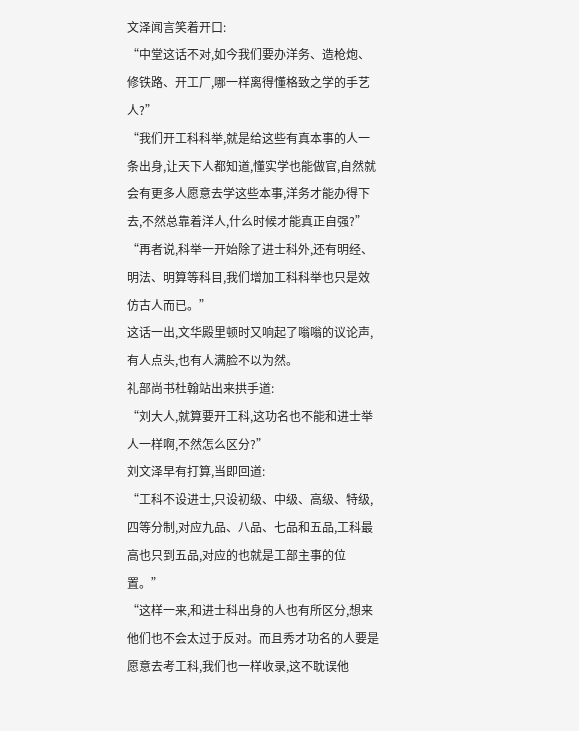文泽闻言笑着开口:
“中堂这话不对,如今我们要办洋务、造枪炮、修铁路、开工厂,哪一样离得懂格致之学的手艺人?”
“我们开工科科举,就是给这些有真本事的人一条出身,让天下人都知道,懂实学也能做官,自然就会有更多人愿意去学这些本事,洋务才能办得下去,不然总靠着洋人,什么时候才能真正自强?”
“再者说,科举一开始除了进士科外,还有明经、明法、明算等科目,我们增加工科科举也只是效仿古人而已。”
这话一出,文华殿里顿时又响起了嗡嗡的议论声,有人点头,也有人满脸不以为然。
礼部尚书杜翰站出来拱手道:
“刘大人,就算要开工科,这功名也不能和进士举人一样啊,不然怎么区分?”
刘文泽早有打算,当即回道:
“工科不设进士,只设初级、中级、高级、特级,四等分制,对应九品、八品、七品和五品,工科最高也只到五品,对应的也就是工部主事的位置。”
“这样一来,和进士科出身的人也有所区分,想来他们也不会太过于反对。而且秀才功名的人要是愿意去考工科,我们也一样收录,这不耽误他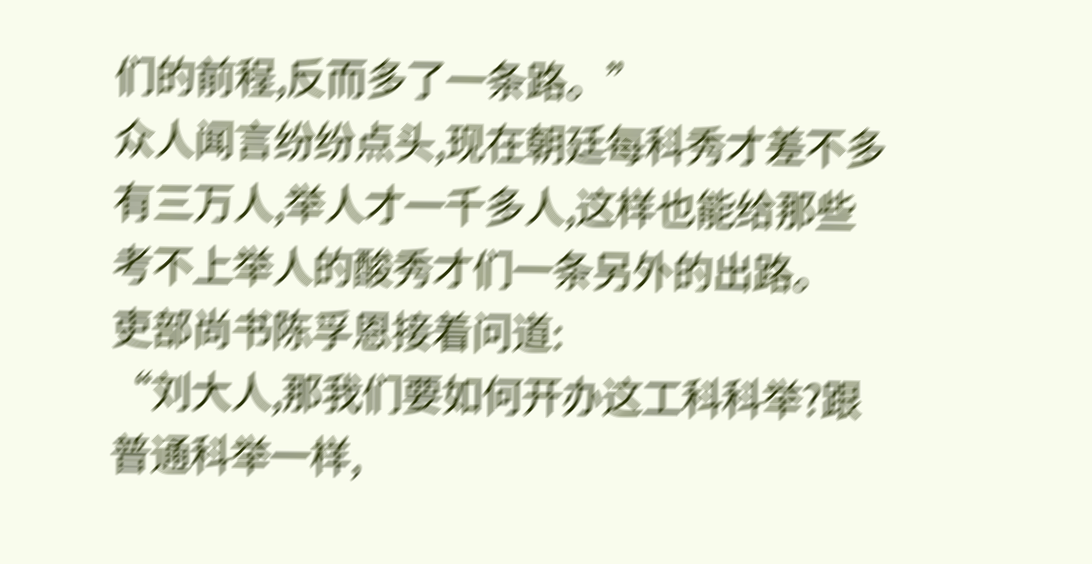们的前程,反而多了一条路。”
众人闻言纷纷点头,现在朝廷每科秀才差不多有三万人,举人才一千多人,这样也能给那些考不上举人的酸秀才们一条另外的出路。
吏部尚书陈孚恩接着问道:
“刘大人,那我们要如何开办这工科科举?跟普通科举一样,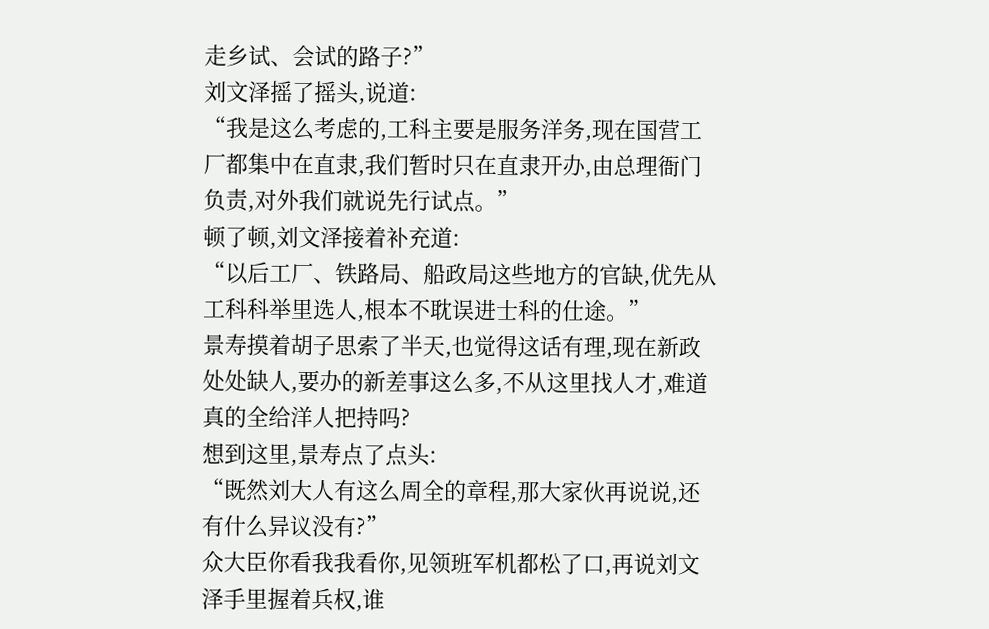走乡试、会试的路子?”
刘文泽摇了摇头,说道:
“我是这么考虑的,工科主要是服务洋务,现在国营工厂都集中在直隶,我们暂时只在直隶开办,由总理衙门负责,对外我们就说先行试点。”
顿了顿,刘文泽接着补充道:
“以后工厂、铁路局、船政局这些地方的官缺,优先从工科科举里选人,根本不耽误进士科的仕途。”
景寿摸着胡子思索了半天,也觉得这话有理,现在新政处处缺人,要办的新差事这么多,不从这里找人才,难道真的全给洋人把持吗?
想到这里,景寿点了点头:
“既然刘大人有这么周全的章程,那大家伙再说说,还有什么异议没有?”
众大臣你看我我看你,见领班军机都松了口,再说刘文泽手里握着兵权,谁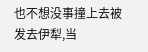也不想没事撞上去被发去伊犁,当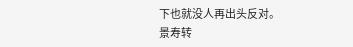下也就没人再出头反对。
景寿转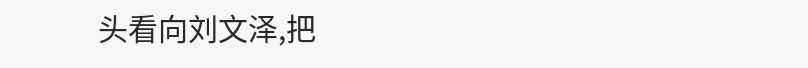头看向刘文泽,把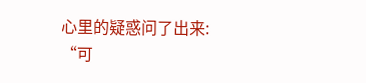心里的疑惑问了出来:
“可